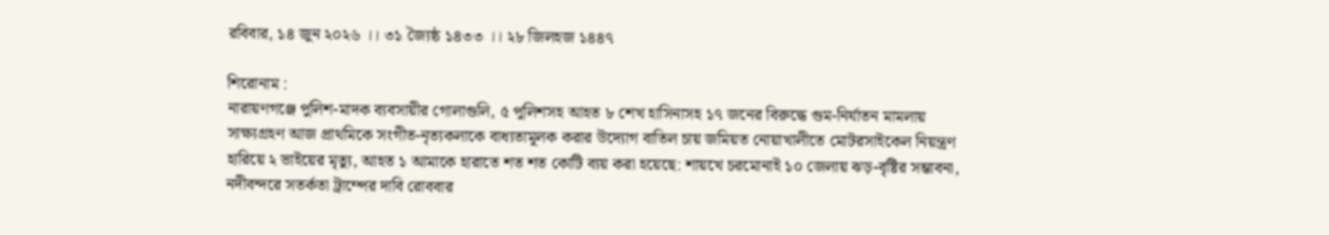রবিবার, ১৪ জুন ২০২৬ ।। ৩১ জ্যৈষ্ঠ ১৪৩৩ ।। ২৮ জিলহজ ১৪৪৭

শিরোনাম :
নারায়ণগঞ্জে পুলিশ-মাদক ব্যবসায়ীর গোলাগুলি, ৫ পুলিশসহ আহত ৮ শেখ হাসিনাসহ ১৭ জনের বিরুদ্ধে গুম-নির্যাতন মামলায় সাক্ষ্যগ্রহণ আজ প্রাথমিকে সংগীত-নৃত্যকলাকে বাধ্যতামূলক করার উদ্যোগ বাতিল চায় জমিয়ত নোয়াখালীতে মোটরসাইকেল নিয়ন্ত্রণ হারিয়ে ২ ভাইয়ের মৃত্যু, আহত ১ আমাকে হারাতে শত শত কোটি ব্যয় করা হয়েছে: শায়খে চরমোনাই ১০ জেলায় ঝড়-বৃষ্টির সম্ভাবনা, নদীবন্দরে সতর্কতা ট্রাম্পের দাবি রোববার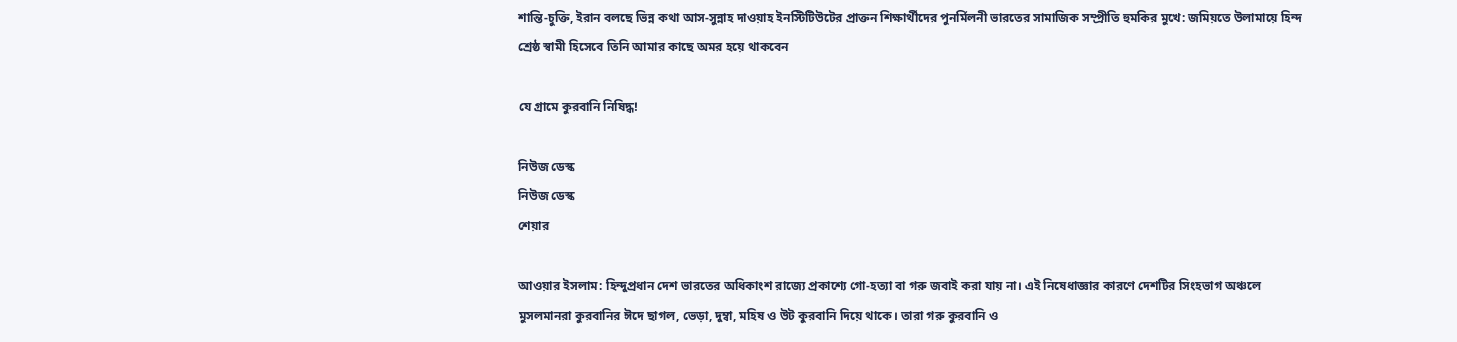শান্তি-চুক্তি, ইরান বলছে ভিন্ন কথা আস-সুন্নাহ দাওয়াহ ইনস্টিটিউটের প্রাক্তন শিক্ষার্থীদের পুনর্মিলনী ভারতের সামাজিক সম্প্রীতি হুমকির মুখে: জমিয়তে উলামায়ে হিন্দ শ্রেষ্ঠ স্বামী হিসেবে তিনি আমার কাছে অমর হয়ে থাকবেন

যে গ্রামে কুরবানি নিষিদ্ধ!

নিউজ ডেস্ক
নিউজ ডেস্ক
শেয়ার

আওয়ার ইসলাম: হিন্দুপ্রধান দেশ ভারতের অধিকাংশ রাজ্যে প্রকাশ্যে গো-হত্যা বা গরু জবাই করা যায় না। এই নিষেধাজ্ঞার কারণে দেশটির সিংহভাগ অঞ্চলে মুসলমানরা কুরবানির ঈদে ছাগল, ভেড়া, দুম্বা, মহিষ ও উট কুরবানি দিয়ে থাকে। তারা গরু কুরবানি ও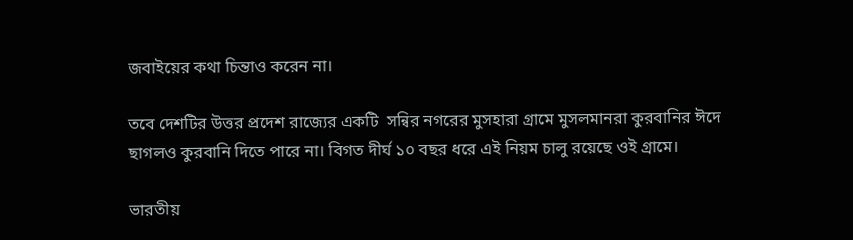জবাইয়ের কথা চিন্তাও করেন না।

তবে দেশটির উত্তর প্রদেশ রাজ্যের একটি  সন্বির নগরের মুসহারা গ্রামে মুসলমানরা কুরবানির ঈদে ছাগলও কুরবানি দিতে পারে না। বিগত দীর্ঘ ১০ বছর ধরে এই নিয়ম চালু রয়েছে ওই গ্রামে।

ভারতীয়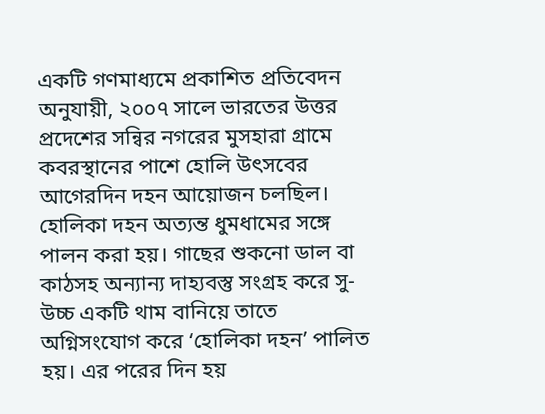একটি গণমাধ্যমে প্রকাশিত প্রতিবেদন অনুযায়ী, ২০০৭ সালে ভারতের উত্তর প্রদেশের সন্বির নগরের মুসহারা গ্রামে কবরস্থানের পাশে হোলি উৎসবের আগেরদিন দহন আয়োজন চলছিল। হোলিকা দহন অত্যন্ত ধুমধামের সঙ্গে পালন করা হয়। গাছের শুকনো ডাল বা কাঠসহ অন্যান্য দাহ্যবস্তু সংগ্রহ করে সু-উচ্চ একটি থাম বানিয়ে তাতে অগ্নিসংযোগ করে ‘হোলিকা দহন’ পালিত হয়। এর পরের দিন হয়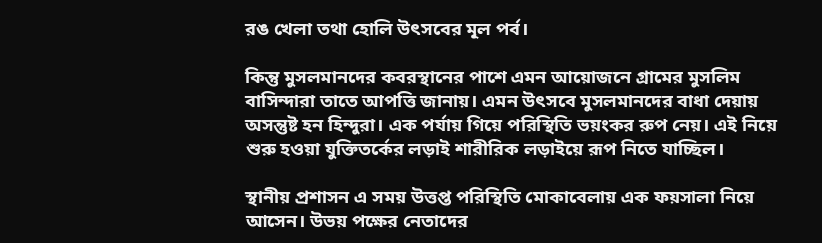রঙ খেলা তথা হোলি উৎসবের মূল পর্ব।

কিন্তু মুসলমানদের কবরস্থানের পাশে এমন আয়োজনে গ্রামের মুসলিম বাসিন্দারা তাতে আপত্তি জানায়। এমন উৎসবে মুসলমানদের বাধা দেয়ায় অসন্তুষ্ট হন হিন্দুরা। এক পর্যায় গিয়ে পরিস্থিতি ভয়ংকর রুপ নেয়। এই নিয়ে শুরু হওয়া যুক্তিতর্কের লড়াই শারীরিক লড়াইয়ে রূপ নিতে যাচ্ছিল।

স্থানীয় প্রশাসন এ সময় উত্তপ্ত পরিস্থিতি মোকাবেলায় এক ফয়সালা নিয়ে আসেন। উভয় পক্ষের নেতাদের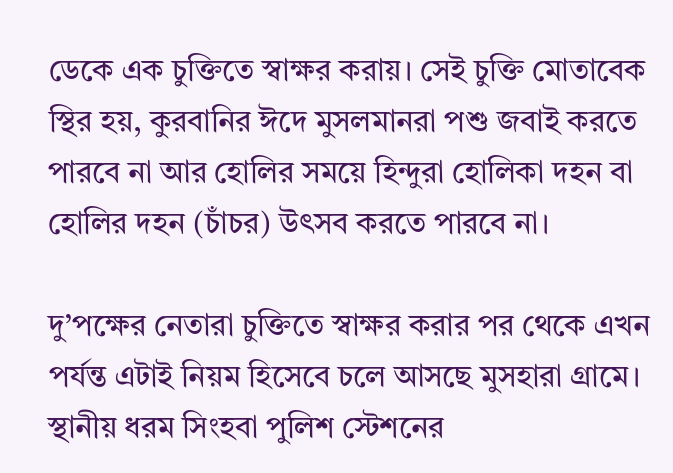ডেকে এক চুক্তিতে স্বাক্ষর করায়। সেই চুক্তি মোতাবেক স্থির হয়, কুরবানির ঈদে মুসলমানরা পশু জবাই করতে পারবে না আর হোলির সময়ে হিন্দুরা হোলিকা দহন বা হোলির দহন (চাঁচর) উৎসব করতে পারবে না।

দু’পক্ষের নেতারা চুক্তিতে স্বাক্ষর করার পর থেকে এখন পর্যন্ত এটাই নিয়ম হিসেবে চলে আসছে মুসহারা গ্রামে। স্থানীয় ধরম সিংহবা পুলিশ স্টেশনের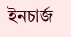ইনচার্জ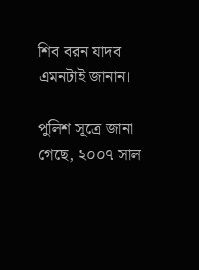শিব বরন যাদব এমনটাই জানান।

পুলিশ সূত্রে জানা গেছে, ২০০৭ সাল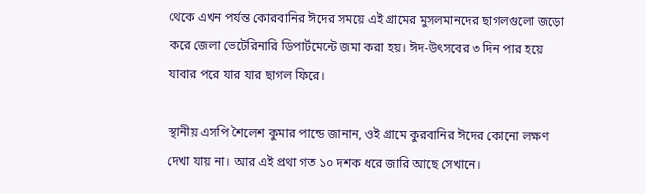থেকে এখন পর্যন্ত কোরবানির ঈদের সময়ে এই গ্রামের মুসলমানদের ছাগলগুলো জড়ো করে জেলা ভেটেরিনারি ডিপার্টমেন্টে জমা করা হয়। ঈদ-উৎসবের ৩ দিন পার হয়ে যাবার পরে যার যার ছাগল ফিরে।

স্থানীয় এসপি শৈলেশ কুমার পান্ডে জানান, ওই গ্রামে কুরবানির ঈদের কোনো লক্ষণ দেখা যায় না। আর এই প্রথা গত ১০ দশক ধরে জারি আছে সেখানে।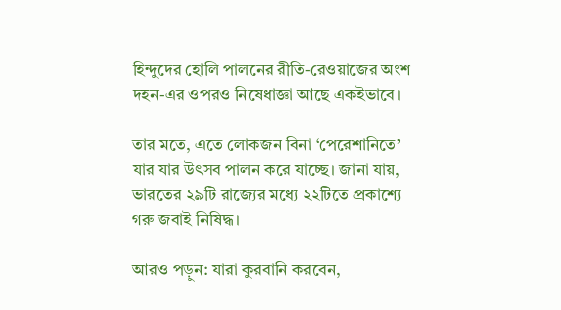হিন্দুদের হোলি পালনের রীতি-রেওয়াজের অংশ দহন-এর ওপরও নিষেধাজ্ঞা আছে একইভাবে।

তার মতে, এতে লোকজন বিনা ‘পেরেশানিতে’ যার যার উৎসব পালন করে যাচ্ছে। জানা যায়, ভারতের ২৯টি রাজ্যের মধ্যে ২২টিতে প্রকাশ্যে গরু জবাই নিষিদ্ধ।

আরও পড়ুন: যারা কুরবানি করবেন,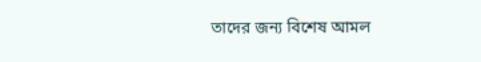তাদের জন্য বিশেষ আমল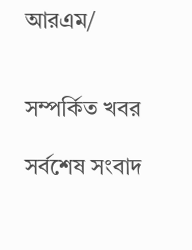আরএম/


সম্পর্কিত খবর

সর্বশেষ সংবাদ